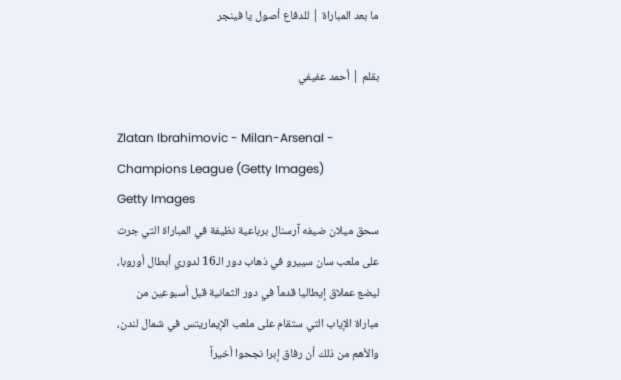ما بعد المباراة | للدفاع أصول يا فينجر

بقلم | أحمد عفيفي

Zlatan Ibrahimovic - Milan-Arsenal - Champions League (Getty Images)
Getty Images
سحق ميلان ضيفه آرسنال برباعية نظيفة في المباراة التي جرت على ملعب سان سييرو في ذهاب دور الـ16 لدوري أبطال أوروبا، ليضع عملاق إيطاليا قدماً في دور الثمانية قبل أسبوعين من مباراة الإياب التي ستقام على ملعب الإيماريتس في شمال لندن، والأهم من ذلك أن رفاق إبرا نجحوا أخيراً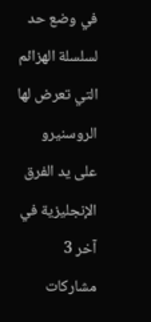في وضع حد لسلسلة الهزائم التي تعرض لها الروسنيرو على يد الفرق الإنجليزية في آخر 3 مشاركات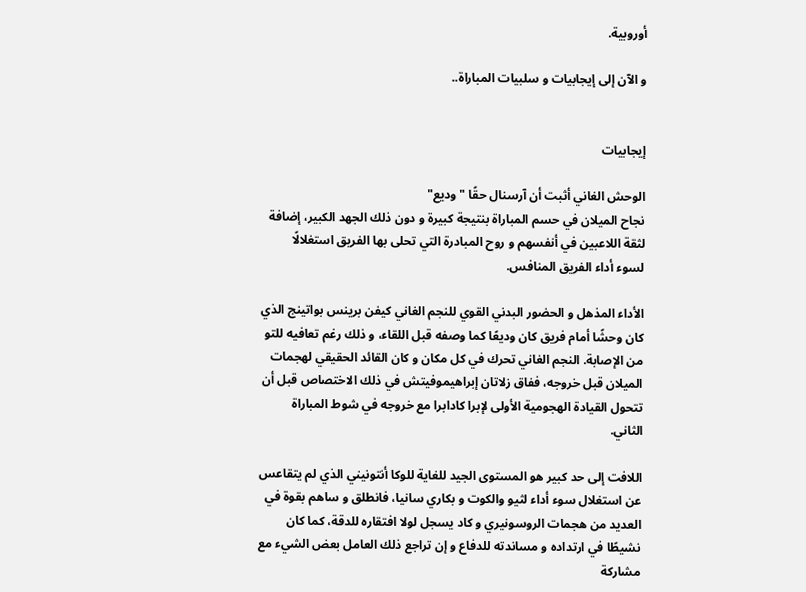أوروبية.

و الآن إلى إيجابيات و سلبيات المباراة..


إيجابيات

الوحش الغاني أثبت أن آرسنال حقًا "وديع"
نجاح الميلان في حسم المباراة بنتيجة كبيرة و دون ذلك الجهد الكبير، إضافة لثقة اللاعبين في أنفسهم و روح المبادرة التي تحلى بها الفريق استغلالًا لسوء أداء الفريق المنافس.

الأداء المذهل و الحضور البدني القوي للنجم الغاني كيفن برينس بواتينج الذي كان وحشًا أمام فريق كان وديعًا كما وصفه قبل اللقاء، و ذلك رغم تعافيه للتو من الإصابة. النجم الغاني تحرك في كل مكان و كان القائد الحقيقي لهجمات الميلان قبل خروجه، ففاق زلاتان إبراهيموفيتش في ذلك الاختصاص قبل أن تتحول القيادة الهجومية الأولى لإبرا كادابرا مع خروجه في شوط المباراة الثاني.

اللافت إلى حد كبير هو المستوى الجيد للغاية للوكا أنتونيني الذي لم يتقاعس عن استغلال سوء أداء لثيو والكوت و بكاري سانيا، فانطلق و ساهم بقوة في العديد من هجمات الروسونيري و كاد يسجل لولا افتقاره للدقة، كما كان نشيطًا في ارتداده و مساندته للدفاع و إن تراجع ذلك العامل بعض الشيء مع مشاركة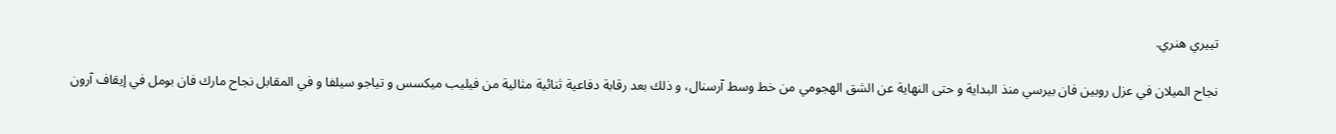تييري هنري.

نجاح الميلان في عزل روبين فان بيرسي منذ البداية و حتى النهاية عن الشق الهجومي من خط وسط آرسنال، و ذلك بعد رقابة دفاعية ثنائية مثالية من فيليب ميكسس و تياجو سيلفا و في المقابل نجاح مارك فان بومل في إيقاف آرون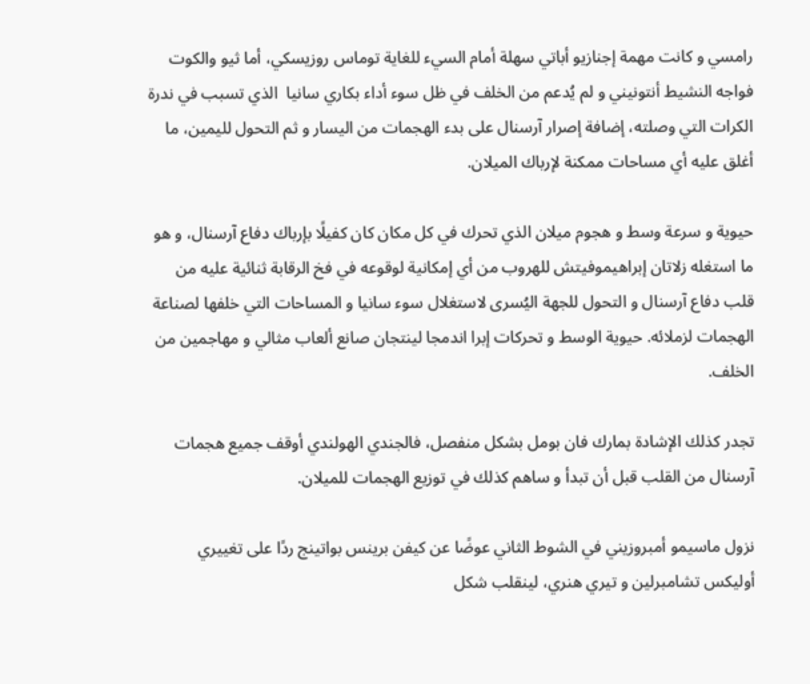رامسي و كانت مهمة إجنازيو أباتي سهلة أمام السيء للغاية توماس روزيسكي، أما ثيو والكوت فواجه النشيط أنتونيني و لم يُدعم من الخلف في ظل سوء أداء بكاري سانيا  الذي تسبب في ندرة الكرات التي وصلته، إضافة إصرار آرسنال على بدء الهجمات من اليسار و ثم التحول لليمين، ما أغلق عليه أي مساحات ممكنة لإرباك الميلان.

حيوية و سرعة وسط و هجوم ميلان الذي تحرك في كل مكان كان كفيلًا بإرباك دفاع آرسنال، و هو ما استغله زلاتان إبراهيموفيتش للهروب من أي إمكانية لوقوعه في فخ الرقابة ثنائية عليه من قلب دفاع آرسنال و التحول للجهة اليُسرى لاستغلال سوء سانيا و المساحات التي خلفها لصناعة الهجمات لزملائه. حيوية الوسط و تحركات إبرا اندمجا لينتجان صانع ألعاب مثالي و مهاجمين من الخلف.

تجدر كذلك الإشادة بمارك فان بومل بشكل منفصل، فالجندي الهولندي أوقف جميع هجمات آرسنال من القلب قبل أن تبدأ و ساهم كذلك في توزيع الهجمات للميلان.

نزول ماسيمو أمبروزيني في الشوط الثاني عوضًا عن كيفن برينس بواتينج ردًا على تغييري أوليكس تشامبرلين و تيري هنري، لينقلب شكل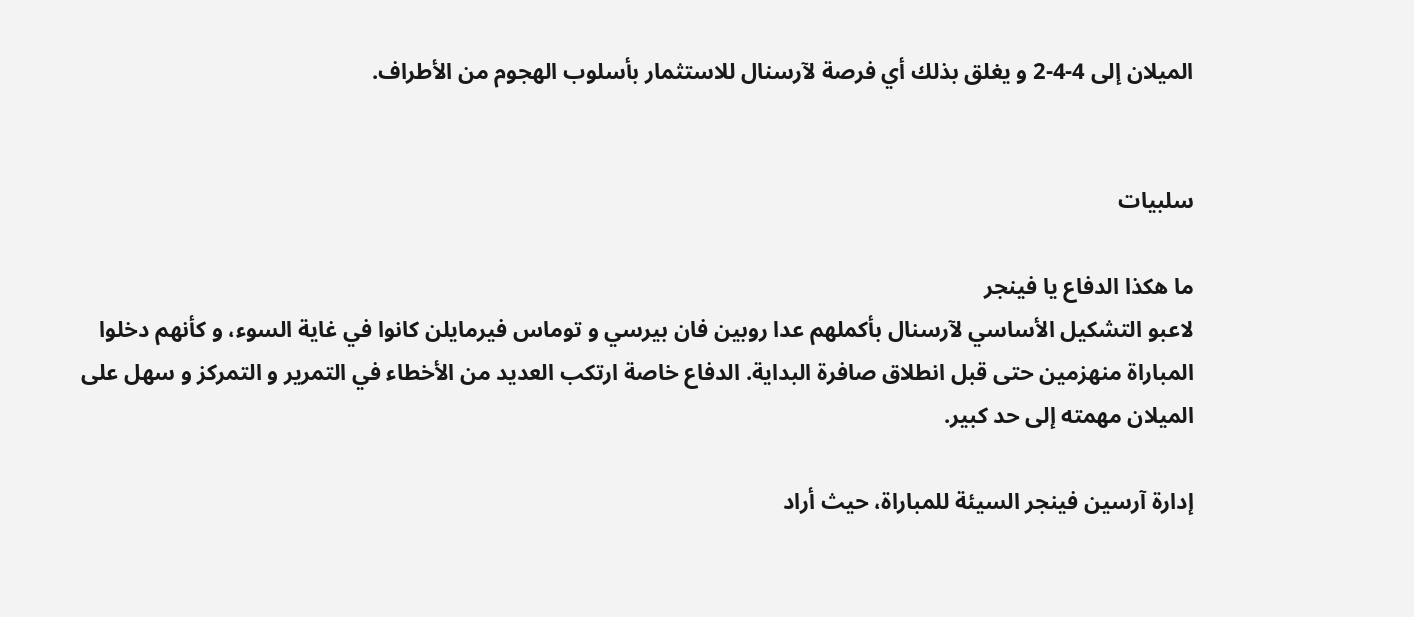الميلان إلى 4-4-2 و يغلق بذلك أي فرصة لآرسنال للاستثمار بأسلوب الهجوم من الأطراف.


سلبيات

ما هكذا الدفاع يا فينجر
لاعبو التشكيل الأساسي لآرسنال بأكملهم عدا روبين فان بيرسي و توماس فيرمايلن كانوا في غاية السوء، و كأنهم دخلوا المباراة منهزمين حتى قبل انطلاق صافرة البداية. الدفاع خاصة ارتكب العديد من الأخطاء في التمرير و التمركز و سهل على الميلان مهمته إلى حد كبير.

إدارة آرسين فينجر السيئة للمباراة، حيث أراد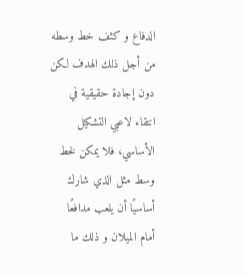الدفاع و كثف خط وسطه من أجل ذلك الهدف لكن دون إجادة حقيقية في انتقاء لاعبي التشكيل الأساسي، فلا يمكن لخط وسط مثل الذي شارك أساسيًا أن يلعب مدافعًا أمام الميلان و ذلك ما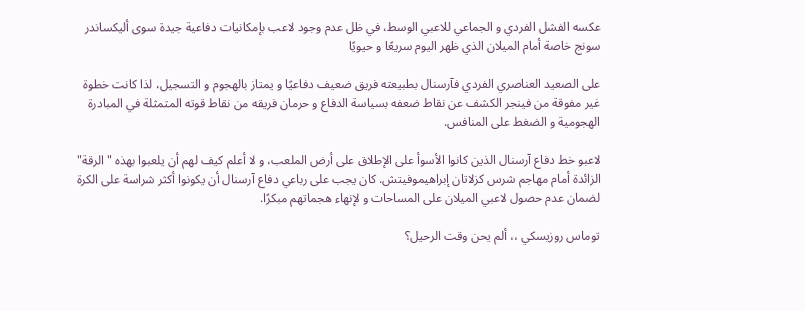عكسه الفشل الفردي و الجماعي للاعبي الوسط، في ظل عدم وجود لاعب بإمكانيات دفاعية جيدة سوى أليكساندر سونج خاصة أمام الميلان الذي ظهر اليوم سريعًا و حيويًا

على الصعيد العناصري الفردي فآرسنال بطبيعته فريق ضعيف دفاعيًا و يمتاز بالهجوم و التسجيل، لذا كانت خطوة غير مفوقة من فينجر الكشف عن نقاط ضعفه بسياسة الدفاع و حرمان فريقه من نقاط قوته المتمثلة في المبادرة الهجومية و الضغط على المنافس.

لاعبو خط دفاع آرسنال الذين كانوا الأسوأ على الإطلاق على أرض الملعب، و لا أعلم كيف لهم أن يلعبوا بهذه "الرقة" الزائدة أمام مهاجم شرس كزلاتان إبراهيموفيتش. كان يجب على رباعي دفاع آرسنال أن يكونوا أكثر شراسة على الكرة لضمان عدم حصول لاعبي الميلان على المساحات و لإنهاء هجماتهم مبكرًا.

توماس روزيسكي ،، ألم يحن وقت الرحيل؟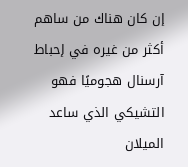إن كان هناك من ساهم أكثر من غيره في إحباط آرسنال هجوميًا فهو التشيكي الذي ساعد الميلان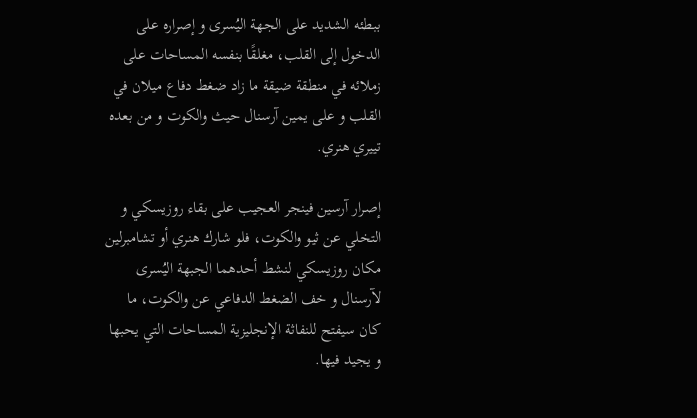ببطئه الشديد على الجهة اليُسرى و إصراره على الدخول إلى القلب، مغلقًا بنفسه المساحات على زملائه في منطقة ضيقة ما زاد ضغط دفاع ميلان في القلب و على يمين آرسنال حيث والكوت و من بعده تييري هنري.

إصرار آرسين فينجر العجيب على بقاء روزيسكي و التخلي عن ثيو والكوت، فلو شارك هنري أو تشامبرلين مكان روزيسكي لنشط أحدهما الجبهة اليُسرى لآرسنال و خف الضغط الدفاعي عن والكوت، ما كان سيفتح للنفاثة الإنجليزية المساحات التي يحبها و يجيد فيها.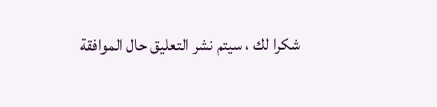شكرا لك ، سيتم نشر التعليق حال الموافقة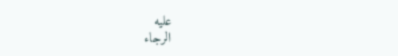عليه
الرجاء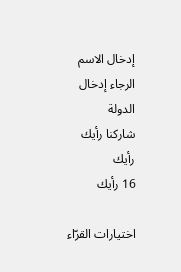إدخال الاسم
الرجاء إدخال الدولة
شاركنا رأيك
رأيك
16 رأيك

اختيارات القرّاء